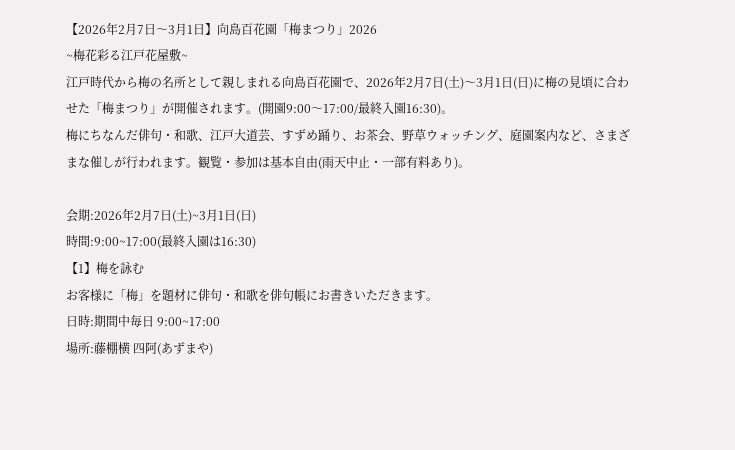【2026年2月7日〜3月1日】向島百花園「梅まつり」2026
~梅花彩る江戸花屋敷~
江戸時代から梅の名所として親しまれる向島百花園で、2026年2月7日(土)〜3月1日(日)に梅の見頃に合わせた「梅まつり」が開催されます。(開園9:00〜17:00/最終入園16:30)。
梅にちなんだ俳句・和歌、江戸大道芸、すずめ踊り、お茶会、野草ウォッチング、庭園案内など、さまざまな催しが行われます。観覧・参加は基本自由(雨天中止・一部有料あり)。

会期:2026年2月7日(土)~3月1日(日)
時間:9:00~17:00(最終入園は16:30)
【1】梅を詠む
お客様に「梅」を題材に俳句・和歌を俳句帳にお書きいただきます。
日時:期間中毎日 9:00~17:00
場所:藤棚横 四阿(あずまや)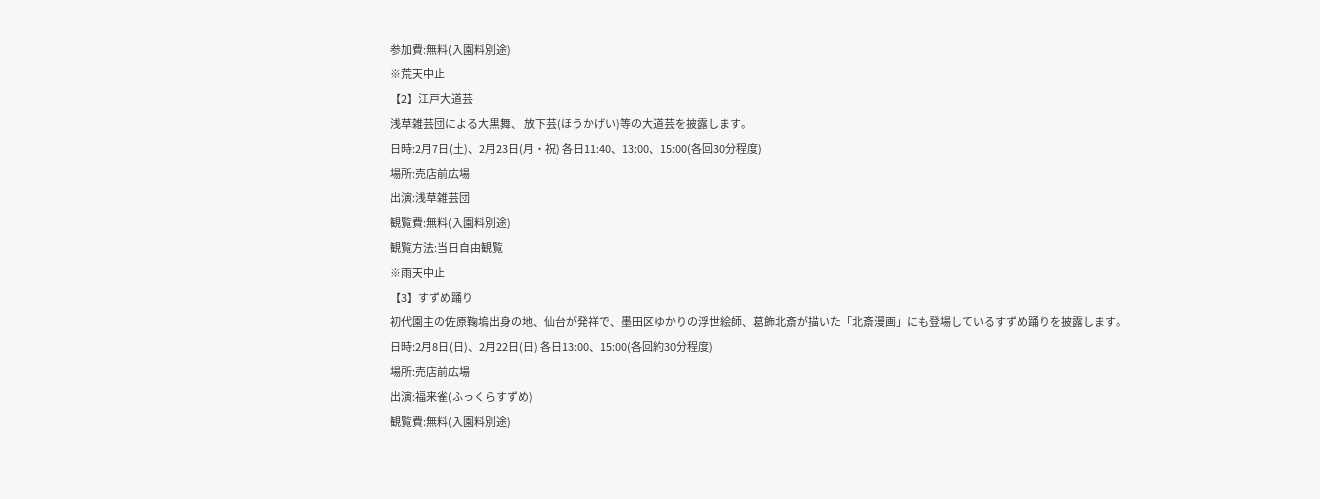参加費:無料(入園料別途)
※荒天中止
【2】江戸大道芸
浅草雑芸団による大黒舞、 放下芸(ほうかげい)等の大道芸を披露します。
日時:2月7日(土)、2月23日(月・祝) 各日11:40、13:00、15:00(各回30分程度)
場所:売店前広場
出演:浅草雑芸団
観覧費:無料(入園料別途)
観覧方法:当日自由観覧
※雨天中止
【3】すずめ踊り
初代園主の佐原鞠塢出身の地、仙台が発祥で、墨田区ゆかりの浮世絵師、葛飾北斎が描いた「北斎漫画」にも登場しているすずめ踊りを披露します。
日時:2月8日(日)、2月22日(日) 各日13:00、15:00(各回約30分程度)
場所:売店前広場
出演:福来雀(ふっくらすずめ)
観覧費:無料(入園料別途)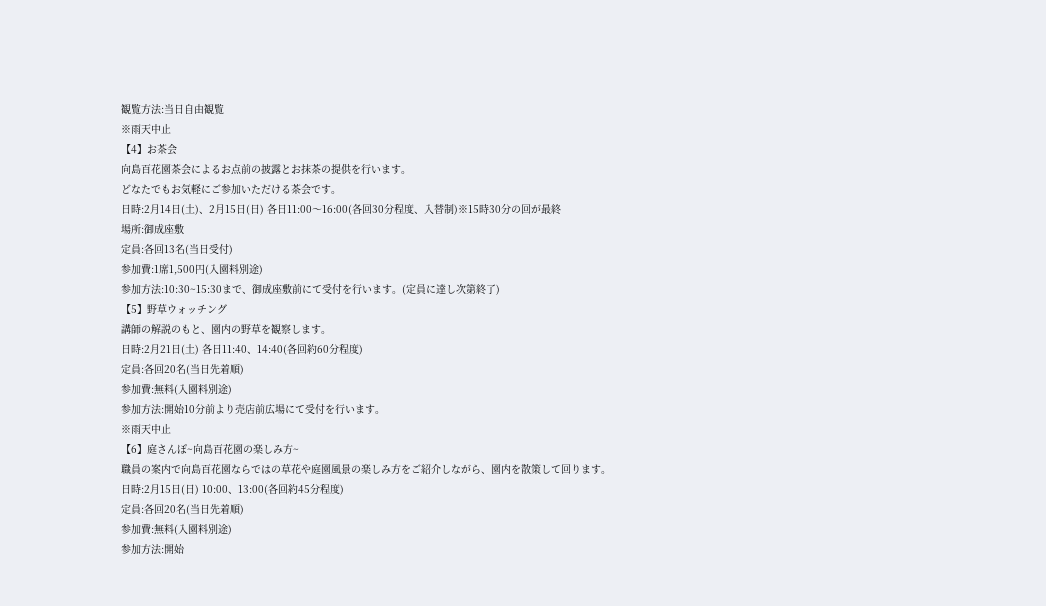観覧方法:当日自由観覧
※雨天中止
【4】お茶会
向島百花園茶会によるお点前の披露とお抹茶の提供を行います。
どなたでもお気軽にご参加いただける茶会です。
日時:2月14日(土)、2月15日(日) 各日11:00〜16:00(各回30分程度、入替制)※15時30分の回が最終
場所:御成座敷
定員:各回13名(当日受付)
参加費:1席1,500円(入園料別途)
参加方法:10:30~15:30まで、御成座敷前にて受付を行います。(定員に達し次第終了)
【5】野草ウォッチング
講師の解説のもと、園内の野草を観察します。
日時:2月21日(土) 各日11:40、14:40(各回約60分程度)
定員:各回20名(当日先着順)
参加費:無料(入園料別途)
参加方法:開始10分前より売店前広場にて受付を行います。
※雨天中止
【6】庭さんぽ~向島百花園の楽しみ方~
職員の案内で向島百花園ならではの草花や庭園風景の楽しみ方をご紹介しながら、園内を散策して回ります。
日時:2月15日(日) 10:00、13:00(各回約45分程度)
定員:各回20名(当日先着順)
参加費:無料(入園料別途)
参加方法:開始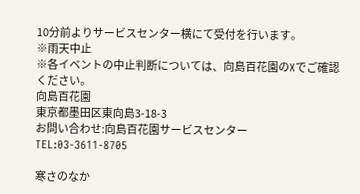10分前よりサービスセンター横にて受付を行います。
※雨天中止
※各イベントの中止判断については、向島百花園のXでご確認ください。
向島百花園
東京都墨田区東向島3-18-3
お問い合わせ:向島百花園サービスセンター
TEL:03-3611-8705

寒さのなか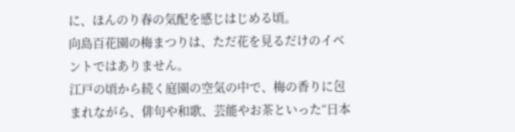に、ほんのり春の気配を感じはじめる頃。
向島百花園の梅まつりは、ただ花を見るだけのイベントではありません。
江戸の頃から続く庭園の空気の中で、梅の香りに包まれながら、俳句や和歌、芸能やお茶といった“日本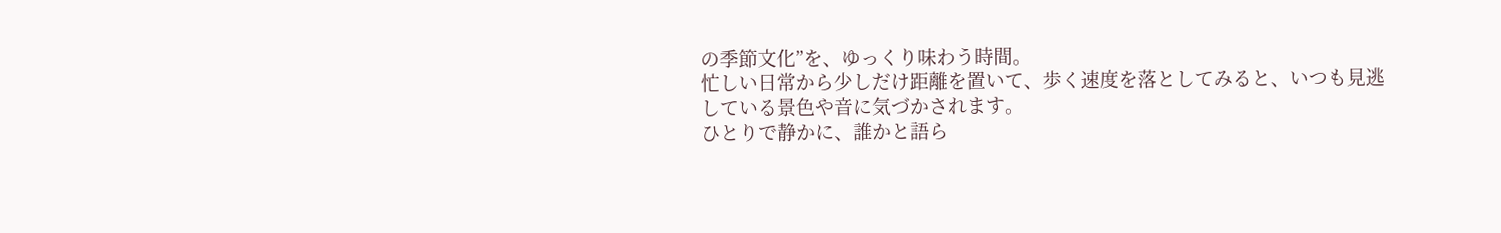の季節文化”を、ゆっくり味わう時間。
忙しい日常から少しだけ距離を置いて、歩く速度を落としてみると、いつも見逃している景色や音に気づかされます。
ひとりで静かに、誰かと語ら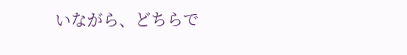いながら、どちらで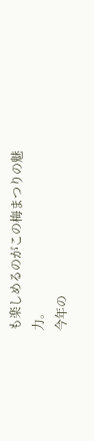も楽しめるのがこの梅まつりの魅力。
今年の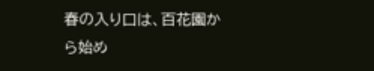春の入り口は、百花園から始め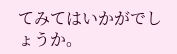てみてはいかがでしょうか。